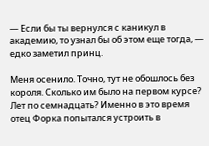— Если бы ты вернулся с каникул в академию, то узнал бы об этом еще тогда, — едко заметил принц.

Меня осенило. Точно, тут не обошлось без короля. Сколько им было на первом курсе? Лет по семнадцать? Именно в это время отец Форка попытался устроить в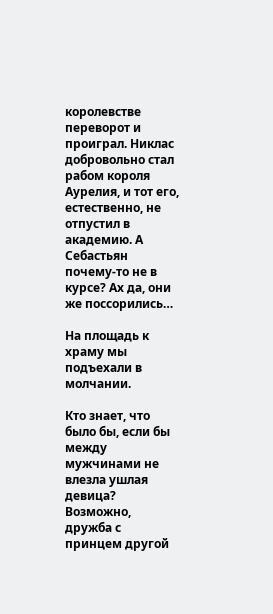королевстве переворот и проиграл. Никлас добровольно стал рабом короля Аурелия, и тот его, естественно, не отпустил в академию. А Себастьян почему-то не в курсе? Ах да, они же поссорились…

На площадь к храму мы подъехали в молчании.

Кто знает, что было бы, если бы между мужчинами не влезла ушлая девица? Возможно, дружба с принцем другой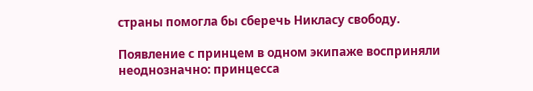страны помогла бы сберечь Никласу свободу.

Появление с принцем в одном экипаже восприняли неоднозначно: принцесса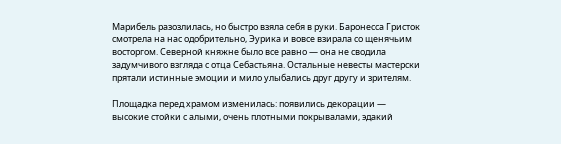Марибель разозлилась, но быстро взяла себя в руки. Баронесса Гристок смотрела на нас одобрительно, Эурика и вовсе взирала со щенячьим восторгом. Северной княжне было все равно — она не сводила задумчивого взгляда с отца Себастьяна. Остальные невесты мастерски прятали истинные эмоции и мило улыбались друг другу и зрителям.

Площадка перед храмом изменилась: появились декорации — высокие стойки с алыми, очень плотными покрывалами, эдакий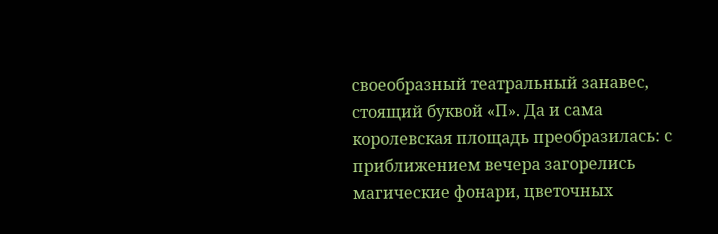своеобразный театральный занавес, стоящий буквой «П». Да и сама королевская площадь преобразилась: с приближением вечера загорелись магические фонари, цветочных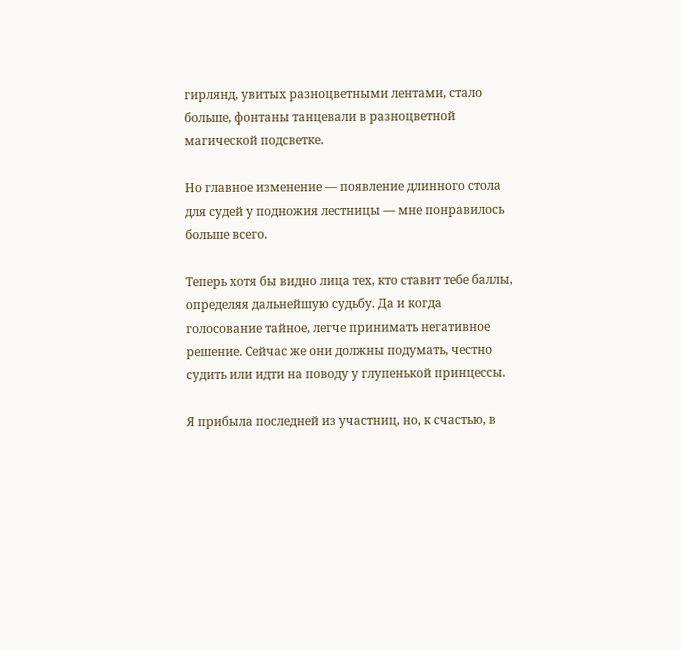гирлянд, увитых разноцветными лентами, стало больше, фонтаны танцевали в разноцветной магической подсветке.

Но главное изменение — появление длинного стола для судей у подножия лестницы — мне понравилось больше всего.

Теперь хотя бы видно лица тех, кто ставит тебе баллы, определяя дальнейшую судьбу. Да и когда голосование тайное, легче принимать негативное решение. Сейчас же они должны подумать, честно судить или идти на поводу у глупенькой принцессы.

Я прибыла последней из участниц, но, к счастью, в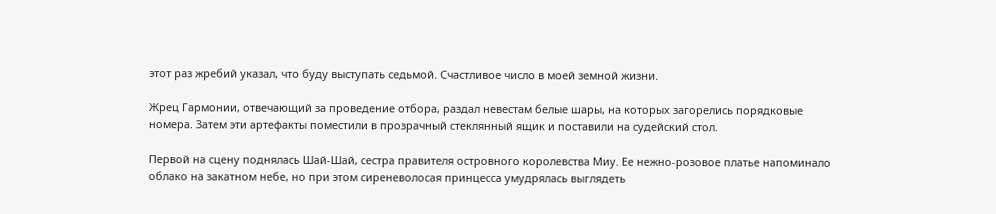этот раз жребий указал, что буду выступать седьмой. Счастливое число в моей земной жизни.

Жрец Гармонии, отвечающий за проведение отбора, раздал невестам белые шары, на которых загорелись порядковые номера. Затем эти артефакты поместили в прозрачный стеклянный ящик и поставили на судейский стол.

Первой на сцену поднялась Шай-Шай, сестра правителя островного королевства Миу. Ее нежно-розовое платье напоминало облако на закатном небе, но при этом сиреневолосая принцесса умудрялась выглядеть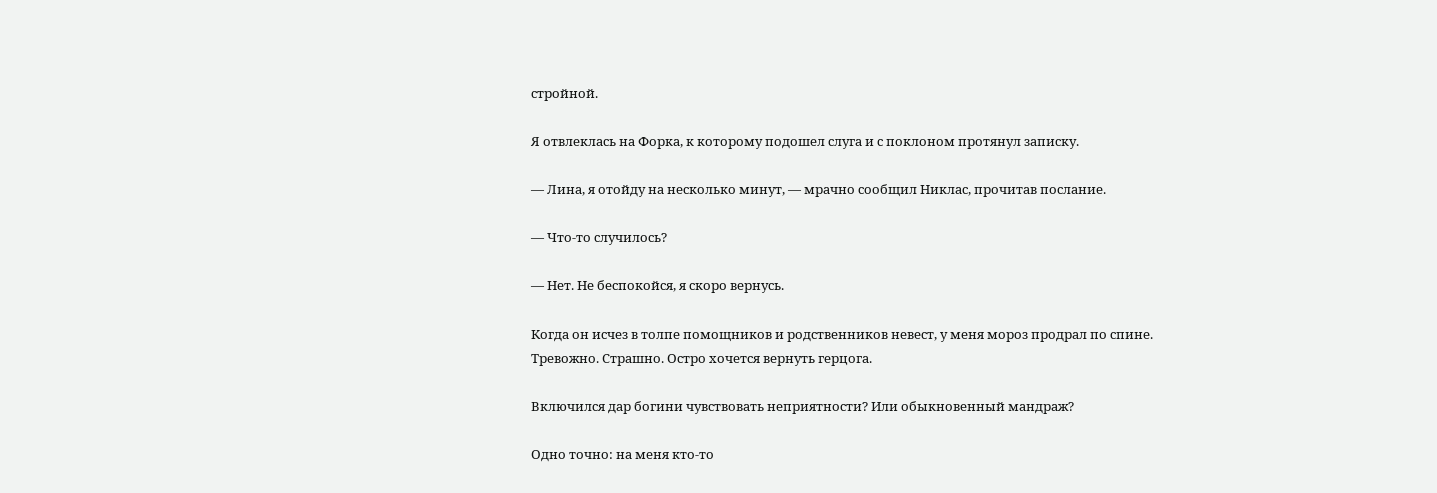стройной.

Я отвлеклась на Форка, к которому подошел слуга и с поклоном протянул записку.

— Лина, я отойду на несколько минут, — мрачно сообщил Никлас, прочитав послание.

— Что-то случилось?

— Нет. Не беспокойся, я скоро вернусь.

Когда он исчез в толпе помощников и родственников невест, у меня мороз продрал по спине. Тревожно. Страшно. Остро хочется вернуть герцога.

Включился дар богини чувствовать неприятности? Или обыкновенный мандраж?

Одно точно: на меня кто-то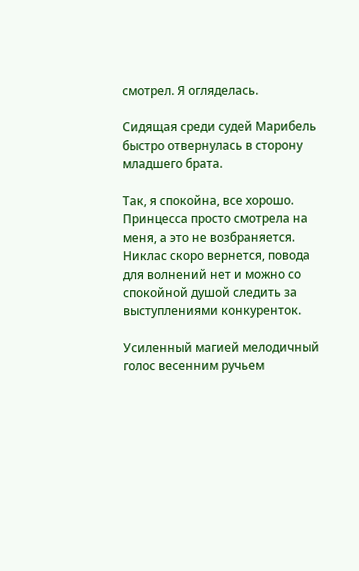смотрел. Я огляделась.

Сидящая среди судей Марибель быстро отвернулась в сторону младшего брата.

Так, я спокойна, все хорошо. Принцесса просто смотрела на меня, а это не возбраняется. Никлас скоро вернется, повода для волнений нет и можно со спокойной душой следить за выступлениями конкуренток.

Усиленный магией мелодичный голос весенним ручьем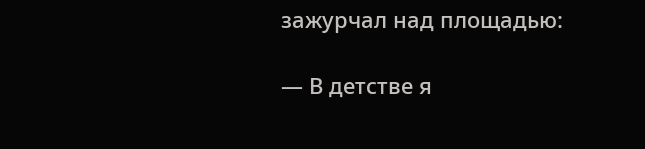зажурчал над площадью:

— В детстве я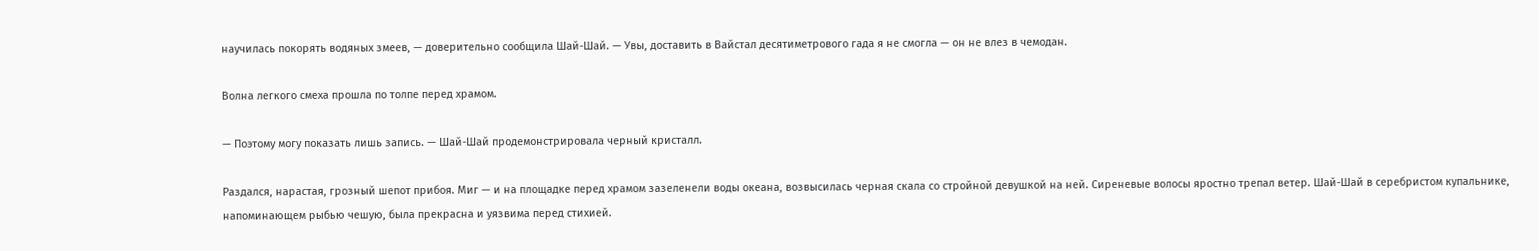научилась покорять водяных змеев, — доверительно сообщила Шай-Шай. — Увы, доставить в Вайстал десятиметрового гада я не смогла — он не влез в чемодан.

Волна легкого смеха прошла по толпе перед храмом.

— Поэтому могу показать лишь запись. — Шай-Шай продемонстрировала черный кристалл.

Раздался, нарастая, грозный шепот прибоя. Миг — и на площадке перед храмом зазеленели воды океана, возвысилась черная скала со стройной девушкой на ней. Сиреневые волосы яростно трепал ветер. Шай-Шай в серебристом купальнике, напоминающем рыбью чешую, была прекрасна и уязвима перед стихией.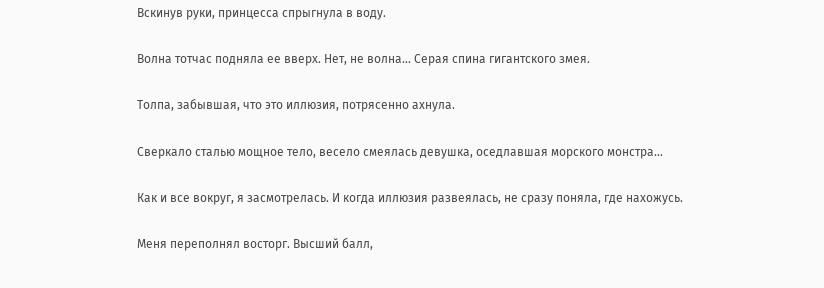Вскинув руки, принцесса спрыгнула в воду.

Волна тотчас подняла ее вверх. Нет, не волна… Серая спина гигантского змея.

Толпа, забывшая, что это иллюзия, потрясенно ахнула.

Сверкало сталью мощное тело, весело смеялась девушка, оседлавшая морского монстра…

Как и все вокруг, я засмотрелась. И когда иллюзия развеялась, не сразу поняла, где нахожусь.

Меня переполнял восторг. Высший балл,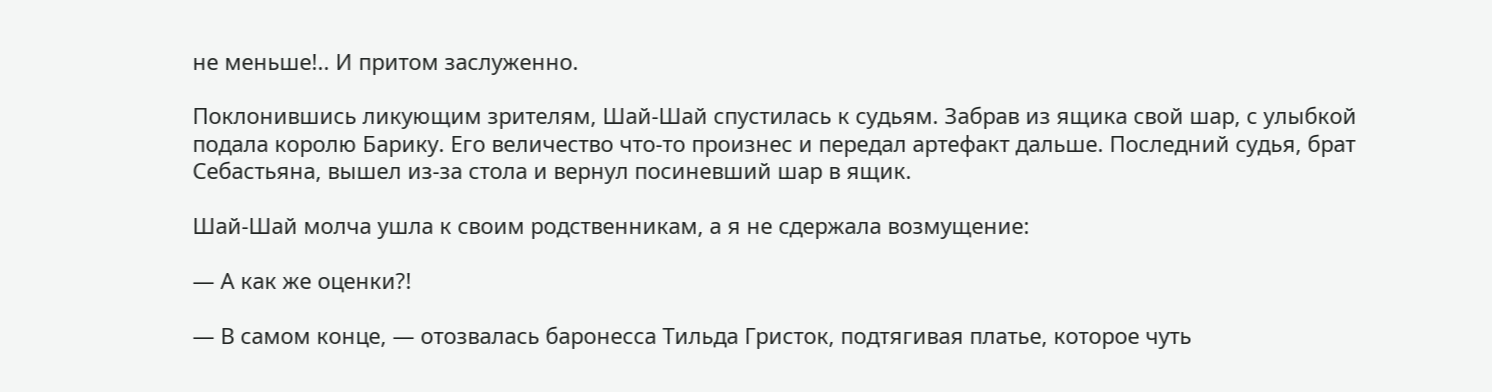не меньше!.. И притом заслуженно.

Поклонившись ликующим зрителям, Шай-Шай спустилась к судьям. Забрав из ящика свой шар, с улыбкой подала королю Барику. Его величество что-то произнес и передал артефакт дальше. Последний судья, брат Себастьяна, вышел из-за стола и вернул посиневший шар в ящик.

Шай-Шай молча ушла к своим родственникам, а я не сдержала возмущение:

— А как же оценки?!

— В самом конце, — отозвалась баронесса Тильда Гристок, подтягивая платье, которое чуть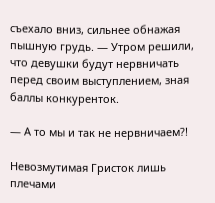съехало вниз, сильнее обнажая пышную грудь. — Утром решили, что девушки будут нервничать перед своим выступлением, зная баллы конкуренток.

— А то мы и так не нервничаем?!

Невозмутимая Гристок лишь плечами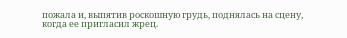пожала и, выпятив роскошную грудь, поднялась на сцену, когда ее пригласил жрец.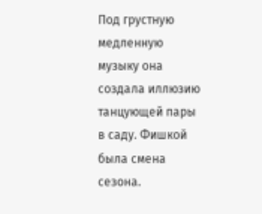Под грустную медленную музыку она создала иллюзию танцующей пары в саду. Фишкой была смена сезона.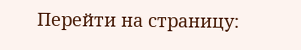Перейти на страницу: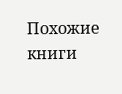Похожие книги